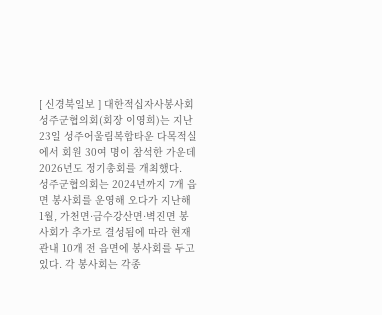[ 신경북일보 ] 대한적십자사봉사회 성주군협의회(회장 이영희)는 지난 23일 성주어울림복합타운 다목적실에서 회원 30여 명이 참석한 가운데 2026년도 정기총회를 개최했다.
성주군협의회는 2024년까지 7개 읍면 봉사회를 운영해 오다가 지난해 1월, 가천면·금수강산면·벽진면 봉사회가 추가로 결성됨에 따라 현재 관내 10개 전 읍면에 봉사회를 두고 있다. 각 봉사회는 각종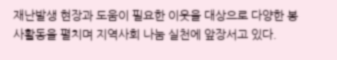재난발생 현장과 도움이 필요한 이웃을 대상으로 다양한 봉사활동을 펼치며 지역사회 나눔 실천에 앞장서고 있다.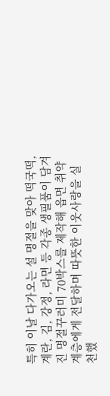특히 이날 다가오는 설 명절을 맞아 떡국떡, 계란, 김, 강정, 라면 등 각종 생필품이 담겨진 명절꾸러미 70박스를 제작해 읍면 취약계층에게 전달하며 따뜻한 이웃사랑을 실천했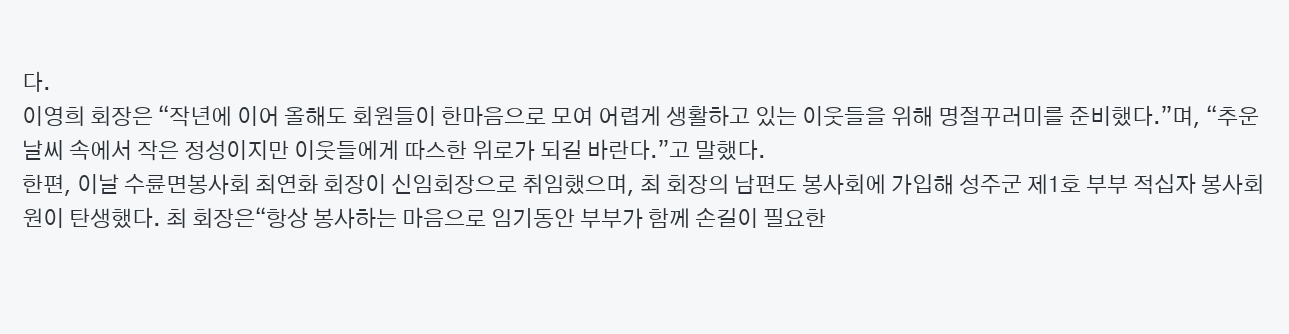다.
이영희 회장은 “작년에 이어 올해도 회원들이 한마음으로 모여 어렵게 생활하고 있는 이웃들을 위해 명절꾸러미를 준비했다.”며, “추운 날씨 속에서 작은 정성이지만 이웃들에게 따스한 위로가 되길 바란다.”고 말했다.
한편, 이날 수륜면봉사회 최연화 회장이 신임회장으로 취임했으며, 최 회장의 남편도 봉사회에 가입해 성주군 제1호 부부 적십자 봉사회원이 탄생했다. 최 회장은“항상 봉사하는 마음으로 임기동안 부부가 함께 손길이 필요한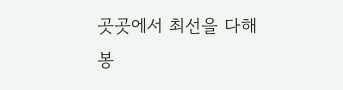곳곳에서 최선을 다해 봉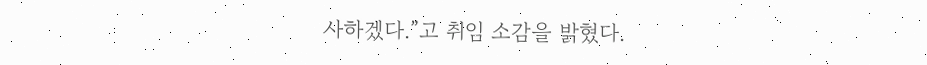사하겠다.”고 취임 소감을 밝혔다.